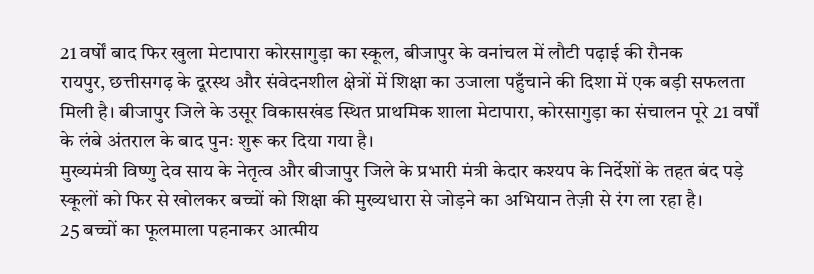21 वर्षों बाद फिर खुला मेटापारा कोरसागुड़ा का स्कूल, बीजापुर के वनांचल में लौटी पढ़ाई की रौनक
रायपुर, छत्तीसगढ़ के दूरस्थ और संवेदनशील क्षेत्रों में शिक्षा का उजाला पहुँचाने की दिशा में एक बड़ी सफलता मिली है। बीजापुर जिले के उसूर विकासखंड स्थित प्राथमिक शाला मेटापारा, कोरसागुड़ा का संचालन पूरे 21 वर्षों के लंबे अंतराल के बाद पुनः शुरू कर दिया गया है।
मुख्यमंत्री विष्णु देव साय के नेतृत्व और बीजापुर जिले के प्रभारी मंत्री केदार कश्यप के निर्देशों के तहत बंद पड़े स्कूलों को फिर से खोलकर बच्चों को शिक्षा की मुख्यधारा से जोड़ने का अभियान तेज़ी से रंग ला रहा है।
25 बच्चों का फूलमाला पहनाकर आत्मीय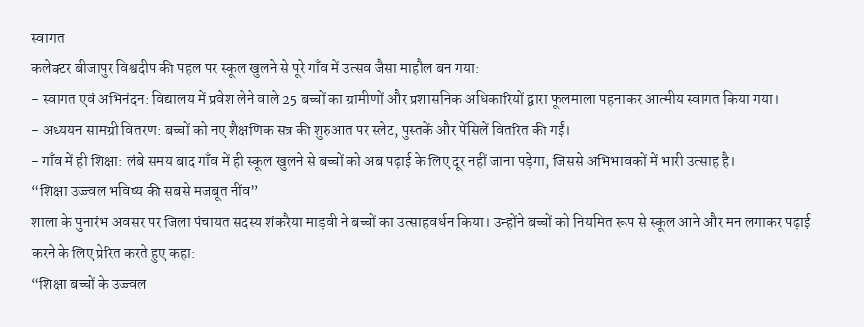स्वागत
कलेक्टर बीजापुर विश्वदीप की पहल पर स्कूल खुलने से पूरे गाँव में उत्सव जैसा माहौल बन गया:
- स्वागत एवं अभिनंदन: विद्यालय में प्रवेश लेने वाले 25 बच्चों का ग्रामीणों और प्रशासनिक अधिकारियों द्वारा फूलमाला पहनाकर आत्मीय स्वागत किया गया।
- अध्ययन सामग्री वितरण: बच्चों को नए शैक्षणिक सत्र की शुरुआत पर स्लेट, पुस्तकें और पेंसिलें वितरित की गईं।
- गाँव में ही शिक्षा: लंबे समय बाद गाँव में ही स्कूल खुलने से बच्चों को अब पढ़ाई के लिए दूर नहीं जाना पड़ेगा, जिससे अभिभावकों में भारी उत्साह है।
“शिक्षा उज्ज्वल भविष्य की सबसे मजबूत नींव”
शाला के पुनारंभ अवसर पर जिला पंचायत सदस्य शंकरैया माड़वी ने बच्चों का उत्साहवर्धन किया। उन्होंने बच्चों को नियमित रूप से स्कूल आने और मन लगाकर पढ़ाई करने के लिए प्रेरित करते हुए कहा:
“शिक्षा बच्चों के उज्ज्वल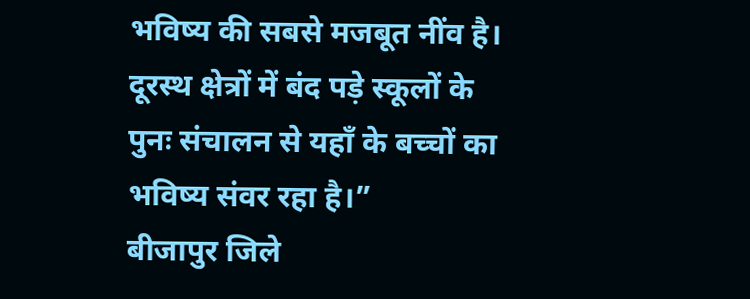भविष्य की सबसे मजबूत नींव है। दूरस्थ क्षेत्रों में बंद पड़े स्कूलों के पुनः संचालन से यहाँ के बच्चों का भविष्य संवर रहा है।”
बीजापुर जिले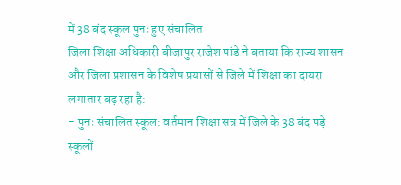में 38 बंद स्कूल पुनः हुए संचालित
जिला शिक्षा अधिकारी बीजापुर राजेश पांडे ने बताया कि राज्य शासन और जिला प्रशासन के विशेष प्रयासों से जिले में शिक्षा का दायरा लगातार बढ़ रहा है:
- पुनः संचालित स्कूल: वर्तमान शिक्षा सत्र में जिले के 38 बंद पड़े स्कूलों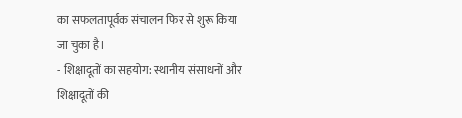का सफलतापूर्वक संचालन फिर से शुरू किया जा चुका है।
- शिक्षादूतों का सहयोग: स्थानीय संसाधनों और शिक्षादूतों की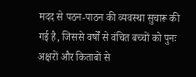मदद से पठन-पाठन की व्यवस्था सुचारू की गई है, जिससे वर्षों से वंचित बच्चों को पुनः अक्षरों और किताबों से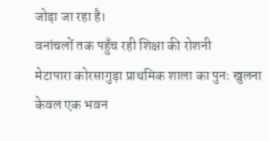जोड़ा जा रहा है।
वनांचलों तक पहुँच रही शिक्षा की रोशनी
मेटापारा कोरसागुड़ा प्राथमिक शाला का पुनः खुलना केवल एक भवन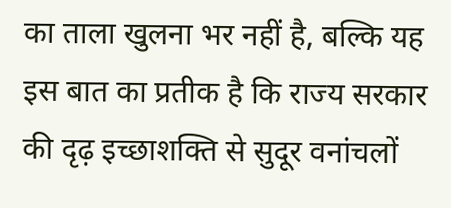का ताला खुलना भर नहीं है, बल्कि यह इस बात का प्रतीक है कि राज्य सरकार की दृढ़ इच्छाशक्ति से सुदूर वनांचलों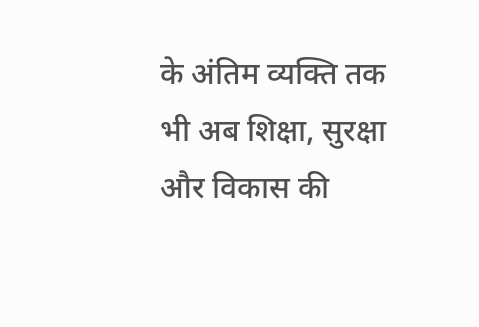के अंतिम व्यक्ति तक भी अब शिक्षा, सुरक्षा और विकास की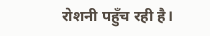रोशनी पहुँच रही है।